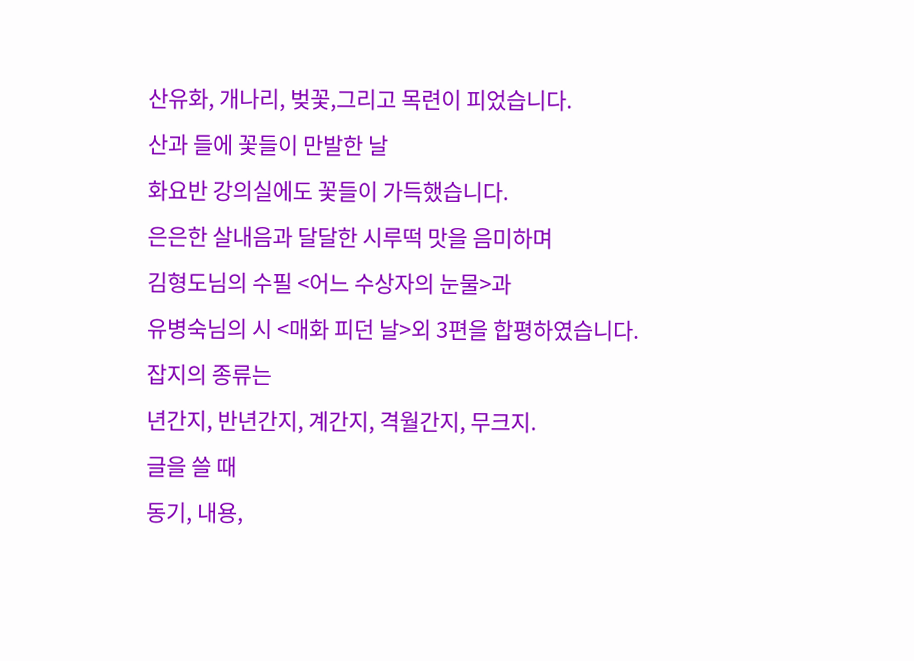산유화, 개나리, 벚꽃,그리고 목련이 피었습니다.
산과 들에 꽃들이 만발한 날
화요반 강의실에도 꽃들이 가득했습니다.
은은한 살내음과 달달한 시루떡 맛을 음미하며
김형도님의 수필 <어느 수상자의 눈물>과
유병숙님의 시 <매화 피던 날>외 3편을 합평하였습니다.
잡지의 종류는
년간지, 반년간지, 계간지, 격월간지, 무크지.
글을 쓸 때
동기, 내용,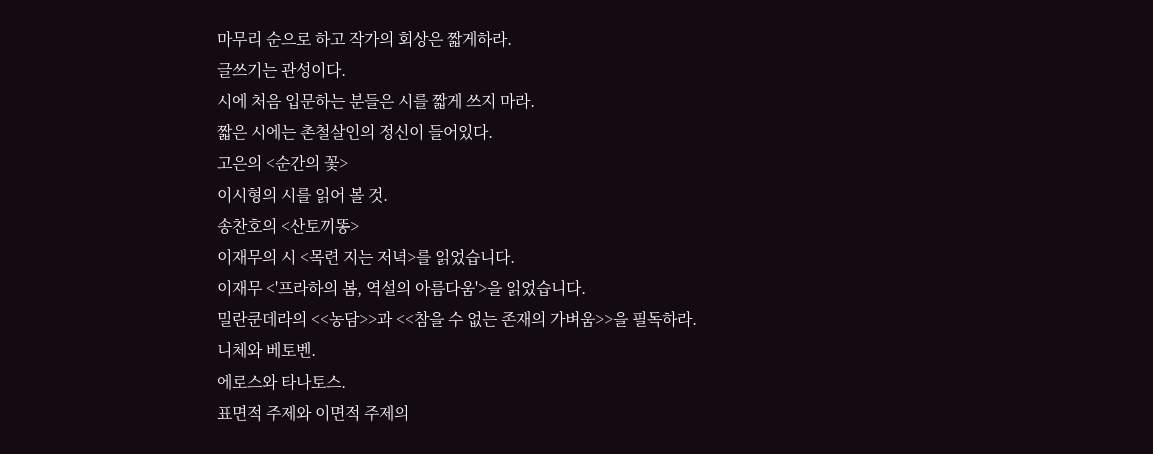마무리 순으로 하고 작가의 회상은 짧게하라.
글쓰기는 관성이다.
시에 처음 입문하는 분들은 시를 짧게 쓰지 마라.
짧은 시에는 촌철살인의 정신이 들어있다.
고은의 <순간의 꽃>
이시형의 시를 읽어 볼 것.
송찬호의 <산토끼똥>
이재무의 시 <목련 지는 저녁>를 읽었습니다.
이재무 <'프라하의 봄, 역설의 아름다움'>을 읽었습니다.
밀란쿤데라의 <<농담>>과 <<참을 수 없는 존재의 가벼움>>을 필독하라.
니체와 베토벤.
에로스와 타나토스.
표면적 주제와 이면적 주제의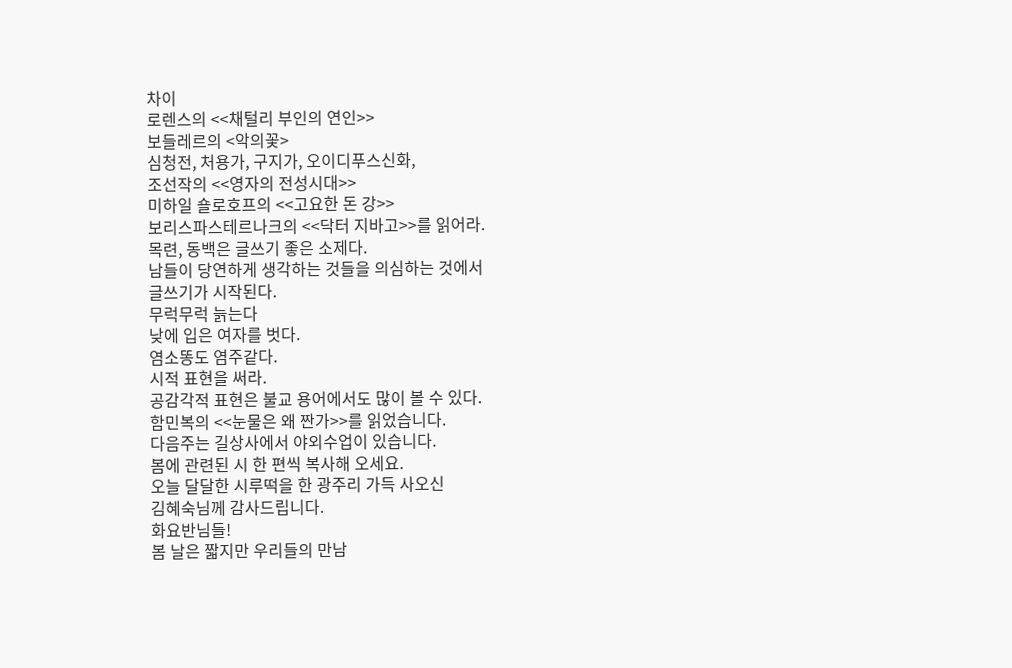차이
로렌스의 <<채털리 부인의 연인>>
보들레르의 <악의꽃>
심청전, 처용가, 구지가, 오이디푸스신화,
조선작의 <<영자의 전성시대>>
미하일 숄로호프의 <<고요한 돈 강>>
보리스파스테르나크의 <<닥터 지바고>>를 읽어라.
목련, 동백은 글쓰기 좋은 소제다.
남들이 당연하게 생각하는 것들을 의심하는 것에서
글쓰기가 시작된다.
무럭무럭 늙는다
낮에 입은 여자를 벗다.
염소똥도 염주같다.
시적 표현을 써라.
공감각적 표현은 불교 용어에서도 많이 볼 수 있다.
함민복의 <<눈물은 왜 짠가>>를 읽었습니다.
다음주는 길상사에서 야외수업이 있습니다.
봄에 관련된 시 한 편씩 복사해 오세요.
오늘 달달한 시루떡을 한 광주리 가득 사오신
김혜숙님께 감사드립니다.
화요반님들!
봄 날은 짧지만 우리들의 만남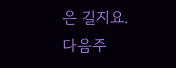은 길지요.
다음주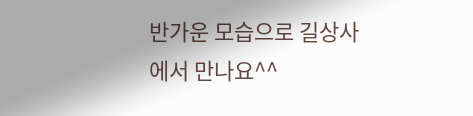반가운 모습으로 길상사에서 만나요^^